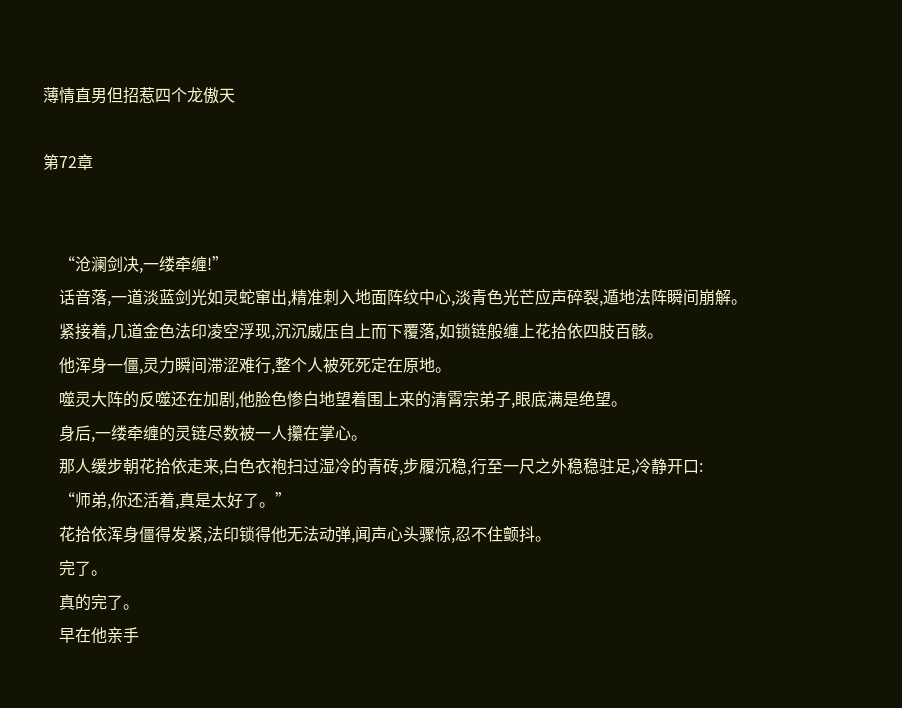薄情直男但招惹四个龙傲天

第72章


    “沧澜剑决,一缕牵缠!”
    话音落,一道淡蓝剑光如灵蛇窜出,精准刺入地面阵纹中心,淡青色光芒应声碎裂,遁地法阵瞬间崩解。
    紧接着,几道金色法印凌空浮现,沉沉威压自上而下覆落,如锁链般缠上花拾依四肢百骸。
    他浑身一僵,灵力瞬间滞涩难行,整个人被死死定在原地。
    噬灵大阵的反噬还在加剧,他脸色惨白地望着围上来的清霄宗弟子,眼底满是绝望。
    身后,一缕牵缠的灵链尽数被一人攥在掌心。
    那人缓步朝花拾依走来,白色衣袍扫过湿冷的青砖,步履沉稳,行至一尺之外稳稳驻足,冷静开口:
    “师弟,你还活着,真是太好了。”
    花拾依浑身僵得发紧,法印锁得他无法动弹,闻声心头骤惊,忍不住颤抖。
    完了。
    真的完了。
    早在他亲手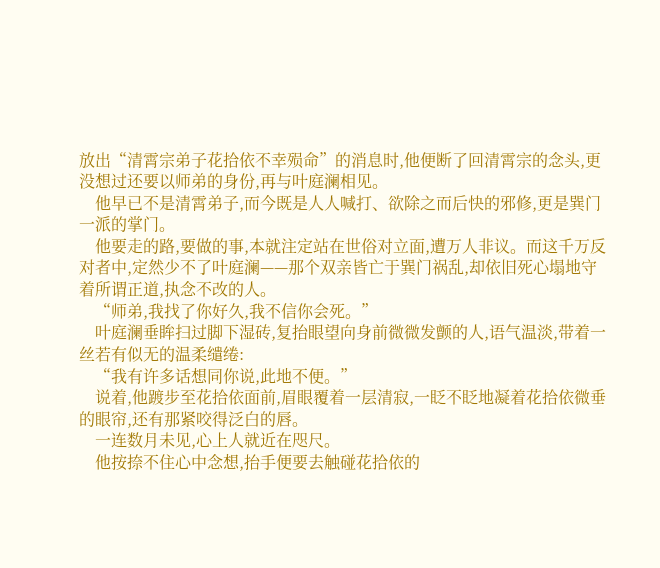放出“清霄宗弟子花拾依不幸殒命”的消息时,他便断了回清霄宗的念头,更没想过还要以师弟的身份,再与叶庭澜相见。
    他早已不是清霄弟子,而今既是人人喊打、欲除之而后快的邪修,更是巽门一派的掌门。
    他要走的路,要做的事,本就注定站在世俗对立面,遭万人非议。而这千万反对者中,定然少不了叶庭澜——那个双亲皆亡于巽门祸乱,却依旧死心塌地守着所谓正道,执念不改的人。
    “师弟,我找了你好久,我不信你会死。”
    叶庭澜垂眸扫过脚下湿砖,复抬眼望向身前微微发颤的人,语气温淡,带着一丝若有似无的温柔缱绻:
    “我有许多话想同你说,此地不便。”
    说着,他踱步至花拾依面前,眉眼覆着一层清寂,一眨不眨地凝着花拾依微垂的眼帘,还有那紧咬得泛白的唇。
    一连数月未见,心上人就近在咫尺。
    他按捺不住心中念想,抬手便要去触碰花拾依的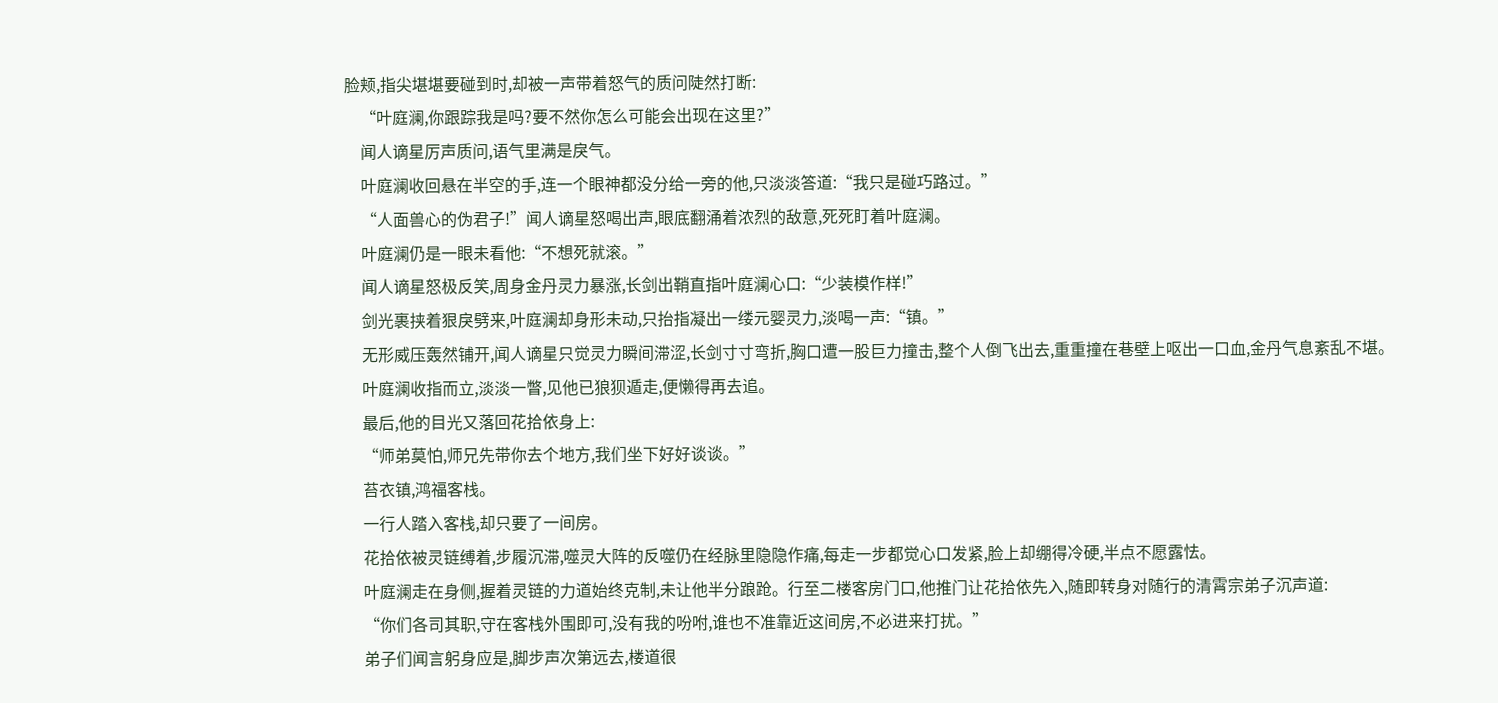脸颊,指尖堪堪要碰到时,却被一声带着怒气的质问陡然打断:
    “叶庭澜,你跟踪我是吗?要不然你怎么可能会出现在这里?”
    闻人谪星厉声质问,语气里满是戾气。
    叶庭澜收回悬在半空的手,连一个眼神都没分给一旁的他,只淡淡答道:“我只是碰巧路过。”
    “人面兽心的伪君子!”闻人谪星怒喝出声,眼底翻涌着浓烈的敌意,死死盯着叶庭澜。
    叶庭澜仍是一眼未看他:“不想死就滚。”
    闻人谪星怒极反笑,周身金丹灵力暴涨,长剑出鞘直指叶庭澜心口:“少装模作样!”
    剑光裹挟着狠戾劈来,叶庭澜却身形未动,只抬指凝出一缕元婴灵力,淡喝一声:“镇。”
    无形威压轰然铺开,闻人谪星只觉灵力瞬间滞涩,长剑寸寸弯折,胸口遭一股巨力撞击,整个人倒飞出去,重重撞在巷壁上呕出一口血,金丹气息紊乱不堪。
    叶庭澜收指而立,淡淡一瞥,见他已狼狈遁走,便懒得再去追。
    最后,他的目光又落回花拾依身上:
    “师弟莫怕,师兄先带你去个地方,我们坐下好好谈谈。”
    苔衣镇,鸿福客栈。
    一行人踏入客栈,却只要了一间房。
    花拾依被灵链缚着,步履沉滞,噬灵大阵的反噬仍在经脉里隐隐作痛,每走一步都觉心口发紧,脸上却绷得冷硬,半点不愿露怯。
    叶庭澜走在身侧,握着灵链的力道始终克制,未让他半分踉跄。行至二楼客房门口,他推门让花拾依先入,随即转身对随行的清霄宗弟子沉声道:
    “你们各司其职,守在客栈外围即可,没有我的吩咐,谁也不准靠近这间房,不必进来打扰。”
    弟子们闻言躬身应是,脚步声次第远去,楼道很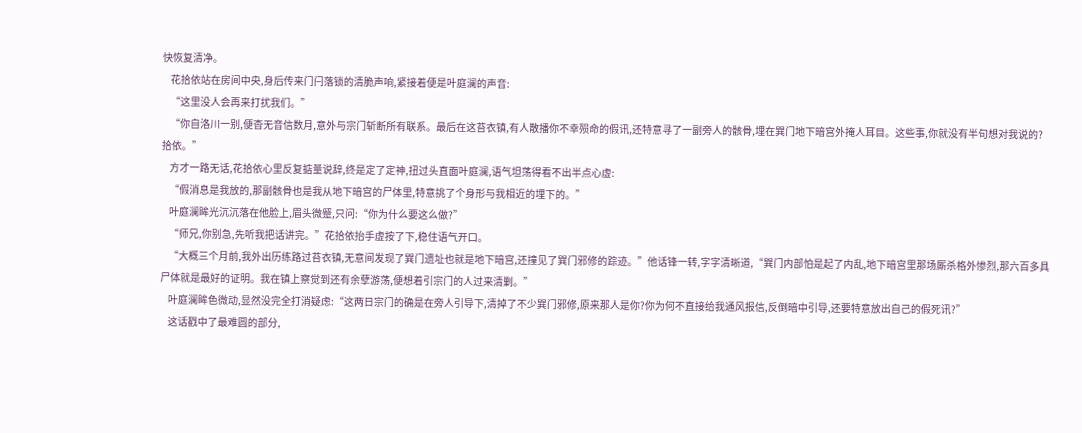快恢复清净。
    花拾依站在房间中央,身后传来门闩落锁的清脆声响,紧接着便是叶庭澜的声音:
    “这里没人会再来打扰我们。”
    “你自洛川一别,便杳无音信数月,意外与宗门斩断所有联系。最后在这苔衣镇,有人散播你不幸殒命的假讯,还特意寻了一副旁人的骸骨,埋在巽门地下暗宫外掩人耳目。这些事,你就没有半句想对我说的?拾依。”
    方才一路无话,花拾依心里反复掂量说辞,终是定了定神,扭过头直面叶庭澜,语气坦荡得看不出半点心虚:
    “假消息是我放的,那副骸骨也是我从地下暗宫的尸体里,特意挑了个身形与我相近的埋下的。”
    叶庭澜眸光沉沉落在他脸上,眉头微蹙,只问:“你为什么要这么做?”
    “师兄,你别急,先听我把话讲完。”花拾依抬手虚按了下,稳住语气开口。
    “大概三个月前,我外出历练路过苔衣镇,无意间发现了巽门遗址也就是地下暗宫,还撞见了巽门邪修的踪迹。”他话锋一转,字字清晰道,“巽门内部怕是起了内乱,地下暗宫里那场厮杀格外惨烈,那六百多具尸体就是最好的证明。我在镇上察觉到还有余孽游荡,便想着引宗门的人过来清剿。”
    叶庭澜眸色微动,显然没完全打消疑虑:“这两日宗门的确是在旁人引导下,清掉了不少巽门邪修,原来那人是你?你为何不直接给我通风报信,反倒暗中引导,还要特意放出自己的假死讯?”
    这话戳中了最难圆的部分,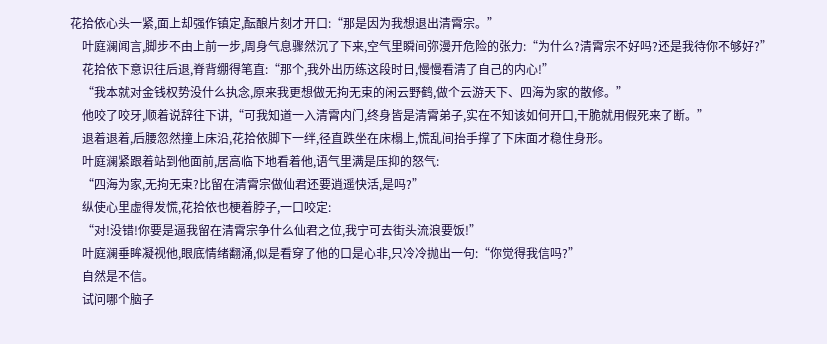花拾依心头一紧,面上却强作镇定,酝酿片刻才开口:“那是因为我想退出清霄宗。”
    叶庭澜闻言,脚步不由上前一步,周身气息骤然沉了下来,空气里瞬间弥漫开危险的张力:“为什么?清霄宗不好吗?还是我待你不够好?”
    花拾依下意识往后退,脊背绷得笔直:“那个,我外出历练这段时日,慢慢看清了自己的内心!”
    “我本就对金钱权势没什么执念,原来我更想做无拘无束的闲云野鹤,做个云游天下、四海为家的散修。”
    他咬了咬牙,顺着说辞往下讲,“可我知道一入清霄内门,终身皆是清霄弟子,实在不知该如何开口,干脆就用假死来了断。”
    退着退着,后腰忽然撞上床沿,花拾依脚下一绊,径直跌坐在床榻上,慌乱间抬手撑了下床面才稳住身形。
    叶庭澜紧跟着站到他面前,居高临下地看着他,语气里满是压抑的怒气:
    “四海为家,无拘无束?比留在清霄宗做仙君还要逍遥快活,是吗?”
    纵使心里虚得发慌,花拾依也梗着脖子,一口咬定:
    “对!没错!你要是逼我留在清霄宗争什么仙君之位,我宁可去街头流浪要饭!”
    叶庭澜垂眸凝视他,眼底情绪翻涌,似是看穿了他的口是心非,只冷冷抛出一句:“你觉得我信吗?”
    自然是不信。
    试问哪个脑子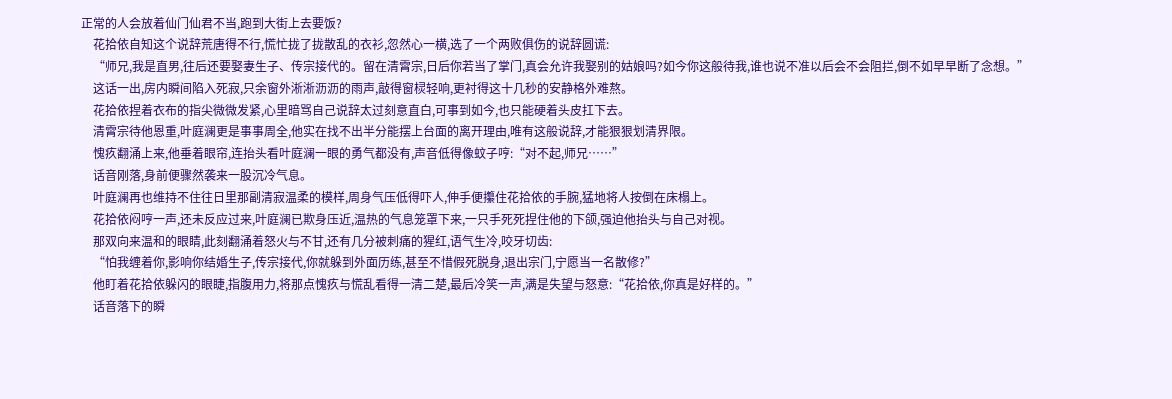正常的人会放着仙门仙君不当,跑到大街上去要饭?
    花拾依自知这个说辞荒唐得不行,慌忙拢了拢散乱的衣衫,忽然心一横,选了一个两败俱伤的说辞圆谎:
    “师兄,我是直男,往后还要娶妻生子、传宗接代的。留在清霄宗,日后你若当了掌门,真会允许我娶别的姑娘吗?如今你这般待我,谁也说不准以后会不会阻拦,倒不如早早断了念想。”
    这话一出,房内瞬间陷入死寂,只余窗外淅淅沥沥的雨声,敲得窗棂轻响,更衬得这十几秒的安静格外难熬。
    花拾依捏着衣布的指尖微微发紧,心里暗骂自己说辞太过刻意直白,可事到如今,也只能硬着头皮扛下去。
    清霄宗待他恩重,叶庭澜更是事事周全,他实在找不出半分能摆上台面的离开理由,唯有这般说辞,才能狠狠划清界限。
    愧疚翻涌上来,他垂着眼帘,连抬头看叶庭澜一眼的勇气都没有,声音低得像蚊子哼:“对不起,师兄……”
    话音刚落,身前便骤然袭来一股沉冷气息。
    叶庭澜再也维持不住往日里那副清寂温柔的模样,周身气压低得吓人,伸手便攥住花拾依的手腕,猛地将人按倒在床榻上。
    花拾依闷哼一声,还未反应过来,叶庭澜已欺身压近,温热的气息笼罩下来,一只手死死捏住他的下颌,强迫他抬头与自己对视。
    那双向来温和的眼睛,此刻翻涌着怒火与不甘,还有几分被刺痛的猩红,语气生冷,咬牙切齿:
    “怕我缠着你,影响你结婚生子,传宗接代,你就躲到外面历练,甚至不惜假死脱身,退出宗门,宁愿当一名散修?”
    他盯着花拾依躲闪的眼睫,指腹用力,将那点愧疚与慌乱看得一清二楚,最后冷笑一声,满是失望与怒意:“花拾依,你真是好样的。”
    话音落下的瞬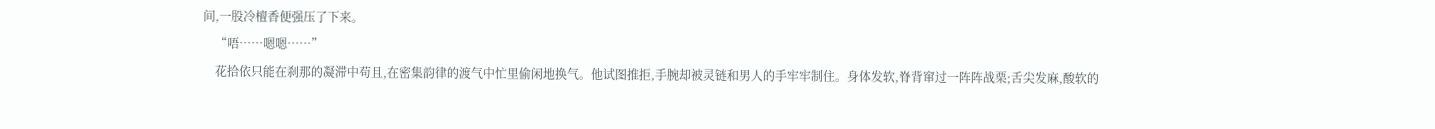间,一股冷檀香便强压了下来。
    “唔……嗯嗯……”
    花拾依只能在刹那的凝滞中苟且,在密集韵律的渡气中忙里偷闲地换气。他试图推拒,手腕却被灵链和男人的手牢牢制住。身体发软,脊背窜过一阵阵战栗;舌尖发麻,酸软的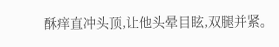酥痒直冲头顶,让他头晕目眩,双腿并紧。